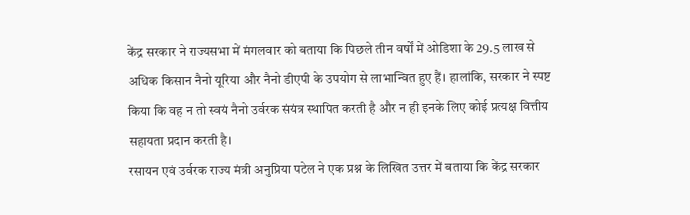केंद्र सरकार ने राज्यसभा में मंगलवार को बताया कि पिछले तीन वर्षों में ओडिशा के 29.5 लाख से अधिक किसान नैनो यूरिया और नैनो डीएपी के उपयोग से लाभान्वित हुए हैं। हालांकि, सरकार ने स्पष्ट किया कि वह न तो स्वयं नैनो उर्वरक संयंत्र स्थापित करती है और न ही इनके लिए कोई प्रत्यक्ष वित्तीय सहायता प्रदान करती है।
रसायन एवं उर्वरक राज्य मंत्री अनुप्रिया पटेल ने एक प्रश्न के लिखित उत्तर में बताया कि केंद्र सरकार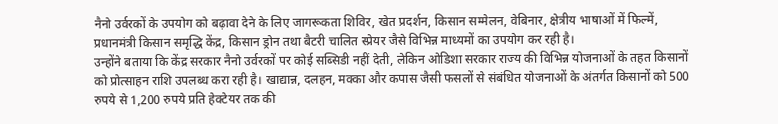नैनो उर्वरकों के उपयोग को बढ़ावा देने के लिए जागरूकता शिविर, खेत प्रदर्शन, किसान सम्मेलन, वेबिनार, क्षेत्रीय भाषाओं में फिल्में, प्रधानमंत्री किसान समृद्धि केंद्र, किसान ड्रोन तथा बैटरी चालित स्प्रेयर जैसे विभिन्न माध्यमों का उपयोग कर रही है।
उन्होंने बताया कि केंद्र सरकार नैनो उर्वरकों पर कोई सब्सिडी नहीं देती, लेकिन ओडिशा सरकार राज्य की विभिन्न योजनाओं के तहत किसानों को प्रोत्साहन राशि उपलब्ध करा रही है। खाद्यान्न, दलहन, मक्का और कपास जैसी फसलों से संबंधित योजनाओं के अंतर्गत किसानों को 500 रुपये से 1,200 रुपये प्रति हेक्टेयर तक की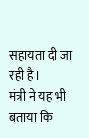सहायता दी जा रही है।
मंत्री ने यह भी बताया कि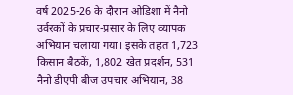वर्ष 2025-26 के दौरान ओडिशा में नैनो उर्वरकों के प्रचार-प्रसार के लिए व्यापक अभियान चलाया गया। इसके तहत 1,723 किसान बैठकें, 1,802 खेत प्रदर्शन, 531 नैनो डीएपी बीज उपचार अभियान, 38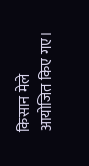किसान मेले आयोजित किए गए।